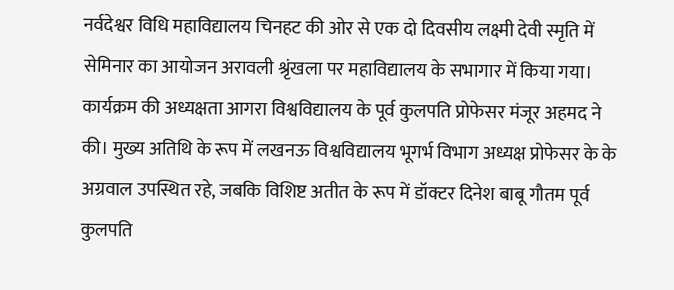नर्वदेश्वर विधि महाविद्यालय चिनहट की ओर से एक दो दिवसीय लक्ष्मी देवी स्मृति में सेमिनार का आयोजन अरावली श्रृंखला पर महाविद्यालय के सभागार में किया गया। कार्यक्रम की अध्यक्षता आगरा विश्वविद्यालय के पूर्व कुलपति प्रोफेसर मंजूर अहमद ने की। मुख्य अतिथि के रूप में लखनऊ विश्वविद्यालय भूगर्भ विभाग अध्यक्ष प्रोफेसर के के अग्रवाल उपस्थित रहे, जबकि विशिष्ट अतीत के रूप में डॉक्टर दिनेश बाबू गौतम पूर्व कुलपति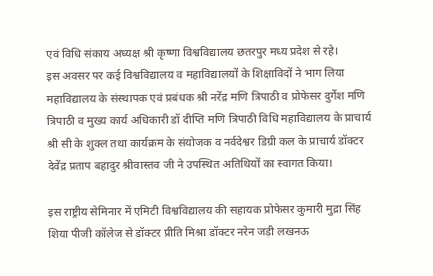एवं विधि संकाय अध्यक्ष श्री कृष्णा विश्वविद्यालय छतरपुर मध्य प्रदेश से रहे।
इस अवसर पर कई विश्वविद्यालय व महाविद्यालयों के शिक्षाविदों ने भाग लिया महाविद्यालय के संस्थापक एवं प्रबंधक श्री नरेंद्र मणि त्रिपाठी व प्रोफेसर दुर्गेश मणि त्रिपाठी व मुख्य कार्य अधिकारी डॉ दीप्ति मणि त्रिपाठी विधि महाविद्यालय के प्राचार्य श्री सी के शुक्ल तथा कार्यक्रम के संयोजक व नर्वदेश्वर डिग्री कल के प्राचार्य डॉक्टर देवेंद्र प्रताप बहादुर श्रीवास्तव जी ने उपस्थित अतिथियों का स्वागत किया।

इस राष्ट्रीय सेमिनार में एमिटी विश्वविद्यालय की सहायक प्रोफेसर कुमारी मुद्रा सिंह शिया पीजी कॉलेज से डॉक्टर प्रीति मिश्रा डॉक्टर नरेन जड़ी लखनऊ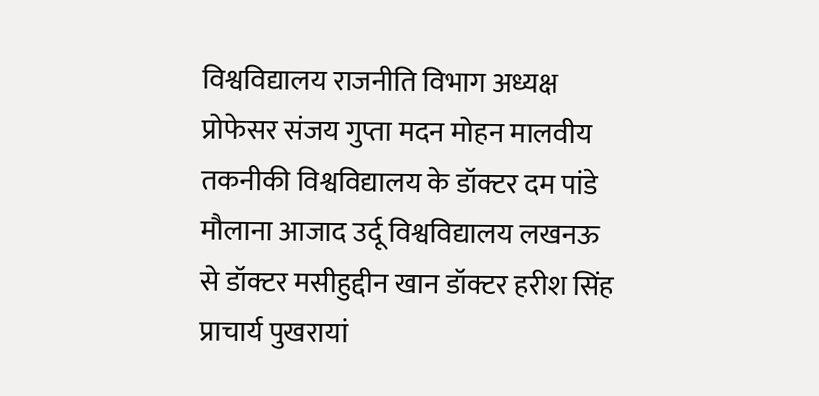विश्वविद्यालय राजनीति विभाग अध्यक्ष प्रोफेसर संजय गुप्ता मदन मोहन मालवीय तकनीकी विश्वविद्यालय के डॉक्टर दम पांडे मौलाना आजाद उर्दू विश्वविद्यालय लखनऊ से डॉक्टर मसीहुद्दीन खान डॉक्टर हरीश सिंह प्राचार्य पुखरायां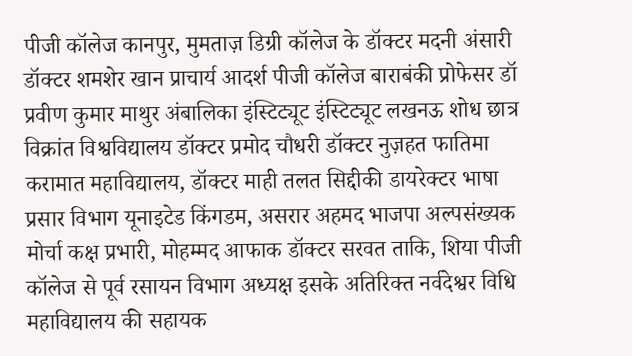पीजी कॉलेज कानपुर, मुमताज़ डिग्री कॉलेज के डॉक्टर मदनी अंसारी डॉक्टर शमशेर खान प्राचार्य आदर्श पीजी कॉलेज बाराबंकी प्रोफेसर डॉ प्रवीण कुमार माथुर अंबालिका इंस्टिट्यूट इंस्टिट्यूट लखनऊ शोध छात्र विक्रांत विश्वविद्यालय डॉक्टर प्रमोद चौधरी डॉक्टर नुज़हत फातिमा करामात महाविद्यालय, डॉक्टर माही तलत सिद्दीकी डायरेक्टर भाषा प्रसार विभाग यूनाइटेड किंगडम, असरार अहमद भाजपा अल्पसंख्यक मोर्चा कक्ष प्रभारी, मोहम्मद आफाक डॉक्टर सरवत ताकि, शिया पीजी कॉलेज से पूर्व रसायन विभाग अध्यक्ष इसके अतिरिक्त नर्वदेश्वर विधि महाविद्यालय की सहायक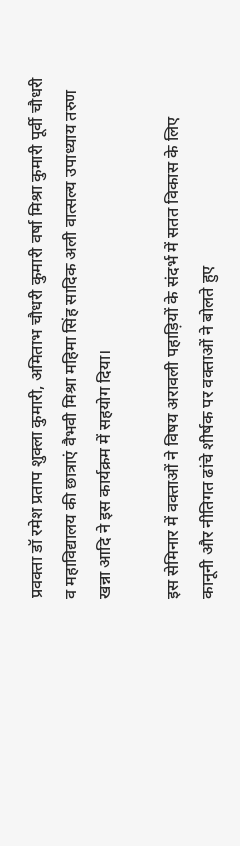प्रवक्ता डॉ रमेश प्रताप शुक्ला कुमारी, अमिताभ चौधरी कुमारी वर्षा मिश्रा कुमारी पूर्वी चौधरी व महाविद्यालय की छात्राएं वैभवी मिश्रा महिमा सिंह सादिक अली वात्सल्य उपाध्याय तरुण खन्ना आदि ने इस कार्यक्रम में सहयोग दिया।

इस सेमिनार में वक्ताओं ने विषय अरावली पहाड़ियों के संदर्भ में सतत विकास के लिए कानूनी और नीतिगत ढांचे शीर्षक पर वक्ताओं ने बोलते हुए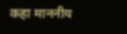कहा माननीय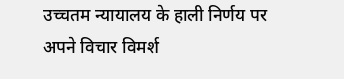उच्चतम न्यायालय के हाली निर्णय पर अपने विचार विमर्श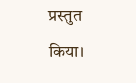प्रस्तुत किया।